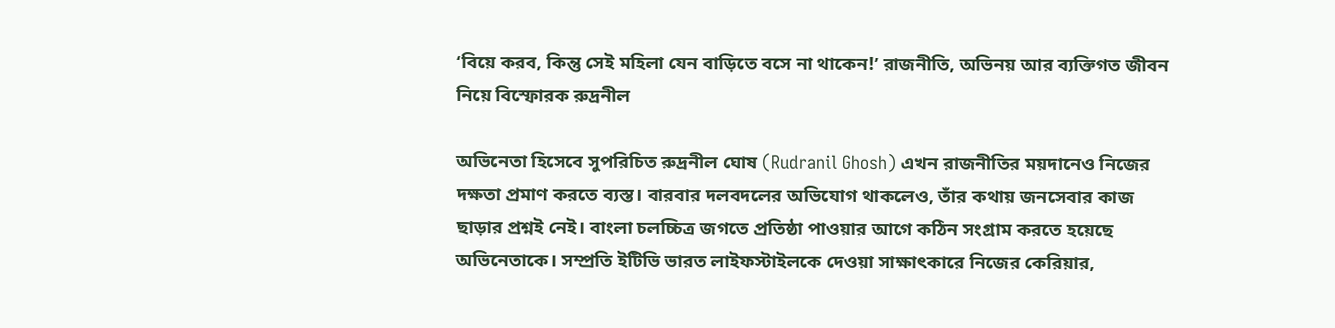‘বিয়ে করব, কিন্তু সেই মহিলা যেন বাড়িতে বসে না থাকেন!’ রাজনীতি, অভিনয় আর ব্যক্তিগত জীবন নিয়ে বিস্ফোরক রুদ্রনীল

অভিনেতা হিসেবে সুপরিচিত রুদ্রনীল ঘোষ (Rudranil Ghosh) এখন রাজনীতির ময়দানেও নিজের দক্ষতা প্রমাণ করতে ব্যস্ত। বারবার দলবদলের অভিযোগ থাকলেও, তাঁর কথায় জনসেবার কাজ ছাড়ার প্রশ্নই নেই। বাংলা চলচ্চিত্র জগতে প্রতিষ্ঠা পাওয়ার আগে কঠিন সংগ্রাম করতে হয়েছে অভিনেতাকে। সম্প্রতি ইটিভি ভারত লাইফস্টাইলকে দেওয়া সাক্ষাৎকারে নিজের কেরিয়ার,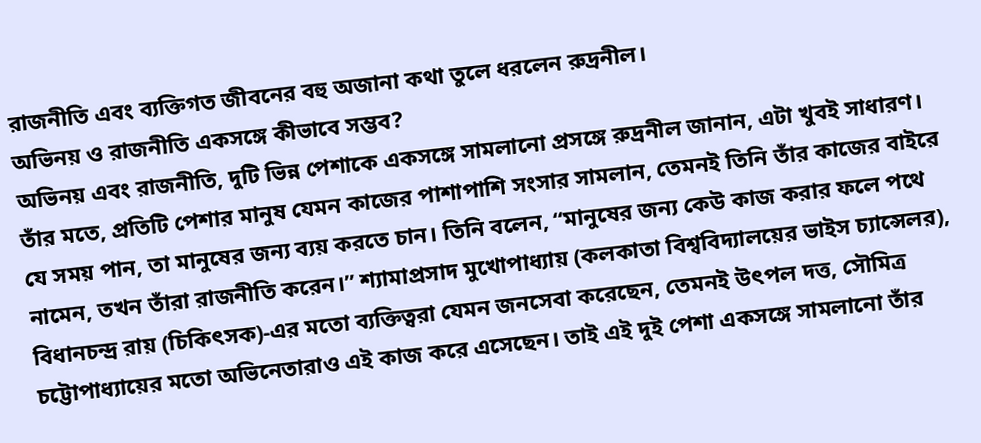রাজনীতি এবং ব্যক্তিগত জীবনের বহু অজানা কথা তুলে ধরলেন রুদ্রনীল।
অভিনয় ও রাজনীতি একসঙ্গে কীভাবে সম্ভব?
অভিনয় এবং রাজনীতি, দুটি ভিন্ন পেশাকে একসঙ্গে সামলানো প্রসঙ্গে রুদ্রনীল জানান, এটা খুবই সাধারণ। তাঁর মতে, প্রতিটি পেশার মানুষ যেমন কাজের পাশাপাশি সংসার সামলান, তেমনই তিনি তাঁর কাজের বাইরে যে সময় পান, তা মানুষের জন্য ব্যয় করতে চান। তিনি বলেন, “মানুষের জন্য কেউ কাজ করার ফলে পথে নামেন, তখন তাঁরা রাজনীতি করেন।” শ্যামাপ্রসাদ মুখোপাধ্যায় (কলকাতা বিশ্ববিদ্যালয়ের ভাইস চ্যান্সেলর), বিধানচন্দ্র রায় (চিকিৎসক)-এর মতো ব্যক্তিত্বরা যেমন জনসেবা করেছেন, তেমনই উৎপল দত্ত, সৌমিত্র চট্টোপাধ্যায়ের মতো অভিনেতারাও এই কাজ করে এসেছেন। তাই এই দুই পেশা একসঙ্গে সামলানো তাঁর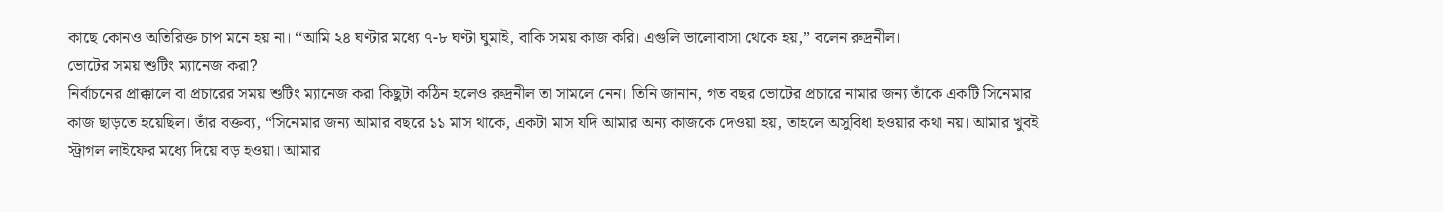কাছে কোনও অতিরিক্ত চাপ মনে হয় না। “আমি ২৪ ঘণ্টার মধ্যে ৭-৮ ঘণ্টা ঘুমাই, বাকি সময় কাজ করি। এগুলি ভালোবাসা থেকে হয়,” বলেন রুদ্রনীল।
ভোটের সময় শুটিং ম্যানেজ করা?
নির্বাচনের প্রাক্কালে বা প্রচারের সময় শুটিং ম্যানেজ করা কিছুটা কঠিন হলেও রুদ্রনীল তা সামলে নেন। তিনি জানান, গত বছর ভোটের প্রচারে নামার জন্য তাঁকে একটি সিনেমার কাজ ছাড়তে হয়েছিল। তাঁর বক্তব্য, “সিনেমার জন্য আমার বছরে ১১ মাস থাকে, একটা মাস যদি আমার অন্য কাজকে দেওয়া হয়, তাহলে অসুবিধা হওয়ার কথা নয়। আমার খুবই স্ট্রাগল লাইফের মধ্যে দিয়ে বড় হওয়া। আমার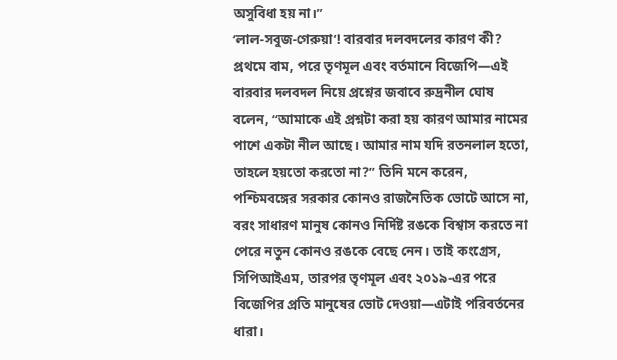অসুবিধা হয় না।”
‘লাল-সবুজ-গেরুয়া’! বারবার দলবদলের কারণ কী?
প্রথমে বাম, পরে তৃণমূল এবং বর্তমানে বিজেপি—এই বারবার দলবদল নিয়ে প্রশ্নের জবাবে রুদ্রনীল ঘোষ বলেন, “আমাকে এই প্রশ্নটা করা হয় কারণ আমার নামের পাশে একটা নীল আছে। আমার নাম যদি রতনলাল হতো, তাহলে হয়তো করতো না?” তিনি মনে করেন, পশ্চিমবঙ্গের সরকার কোনও রাজনৈতিক ভোটে আসে না, বরং সাধারণ মানুষ কোনও নির্দিষ্ট রঙকে বিশ্বাস করতে না পেরে নতুন কোনও রঙকে বেছে নেন। তাই কংগ্রেস, সিপিআইএম, তারপর তৃণমূল এবং ২০১৯-এর পরে বিজেপির প্রতি মানুষের ভোট দেওয়া—এটাই পরিবর্তনের ধারা।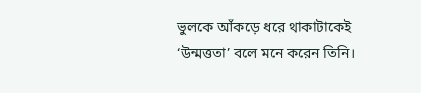ভুলকে আঁকড়ে ধরে থাকাটাকেই ‘উন্মত্ততা’ বলে মনে করেন তিনি।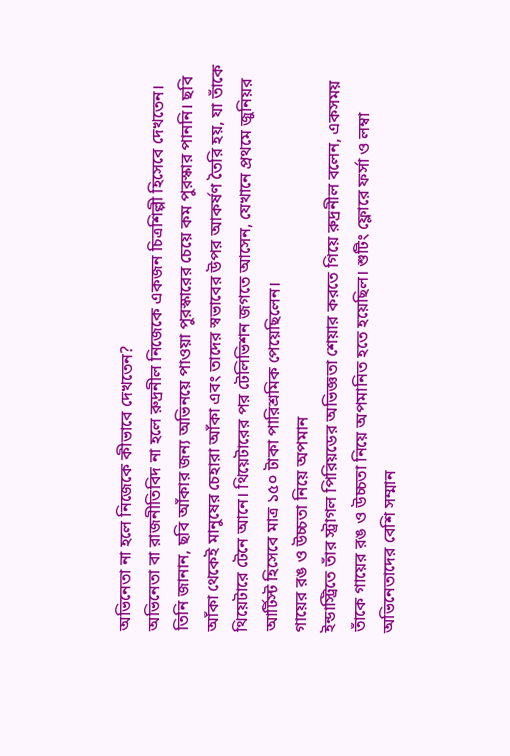অভিনেতা না হলে নিজেকে কীভাবে দেখতেন?
অভিনেতা বা রাজনীতিবিদ না হলে রুদ্রনীল নিজেকে একজন চিত্রশিল্পী হিসেবে দেখতেন। তিনি জানান, ছবি আঁকার জন্য অভিনয়ে পাওয়া পুরস্কারের চেয়ে কম পুরস্কার পাননি। ছবি আঁকা থেকেই মানুষের চেহারা আঁকা এবং তাদের স্বভাবের উপর আকর্ষণ তৈরি হয়, যা তাঁকে থিয়েটারে টেনে আনে। থিয়েটারের পর টেলিভিশন জগতে আসেন, যেখানে প্রথমে জুনিয়র আর্টিস্ট হিসেবে মাত্র ১৫০ টাকা পারিশ্রমিক পেয়েছিলেন।
গায়ের রঙ ও উচ্চতা নিয়ে অপমান
ইন্ডাস্ট্রিতে তাঁর স্ট্রাগল পিরিয়ডের অভিজ্ঞতা শেয়ার করতে গিয়ে রুদ্রনীল বলেন, একসময় তাঁকে গায়ের রঙ ও উচ্চতা নিয়ে অপমানিত হতে হয়েছিল। শুটিং ফ্লোরে ফর্সা ও লম্বা অভিনেতাদের বেশি সম্মান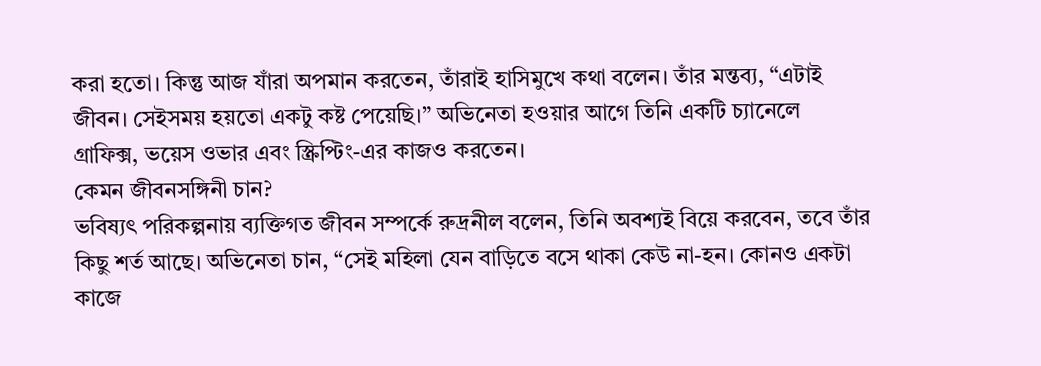করা হতো। কিন্তু আজ যাঁরা অপমান করতেন, তাঁরাই হাসিমুখে কথা বলেন। তাঁর মন্তব্য, “এটাই জীবন। সেইসময় হয়তো একটু কষ্ট পেয়েছি।” অভিনেতা হওয়ার আগে তিনি একটি চ্যানেলে গ্রাফিক্স, ভয়েস ওভার এবং স্ক্রিপ্টিং-এর কাজও করতেন।
কেমন জীবনসঙ্গিনী চান?
ভবিষ্যৎ পরিকল্পনায় ব্যক্তিগত জীবন সম্পর্কে রুদ্রনীল বলেন, তিনি অবশ্যই বিয়ে করবেন, তবে তাঁর কিছু শর্ত আছে। অভিনেতা চান, “সেই মহিলা যেন বাড়িতে বসে থাকা কেউ না-হন। কোনও একটা কাজে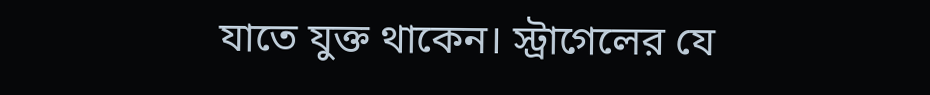যাতে যুক্ত থাকেন। স্ট্রাগেলের যে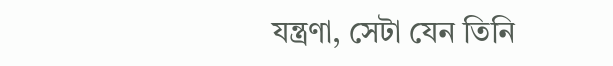যন্ত্রণা, সেটা যেন তিনি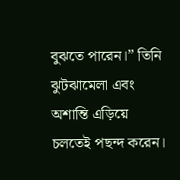বুঝতে পারেন।” তিনি ঝুটঝামেলা এবং অশান্তি এড়িয়ে চলতেই পছন্দ করেন।